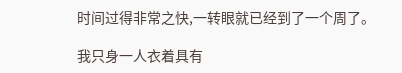时间过得非常之快,一转眼就已经到了一个周了。

我只身一人衣着具有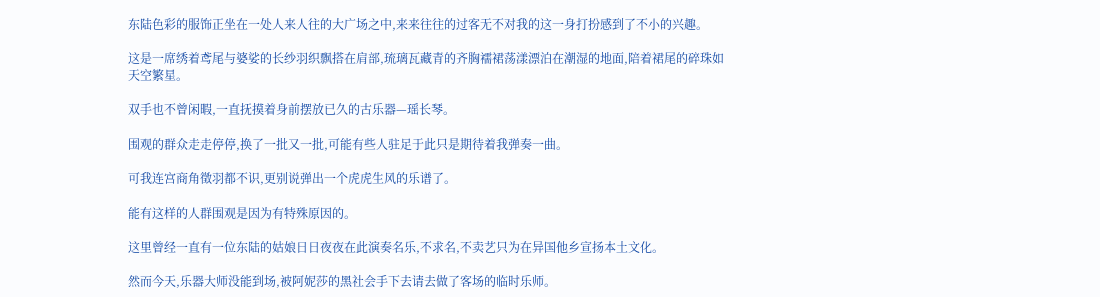东陆色彩的服饰正坐在一处人来人往的大广场之中,来来往往的过客无不对我的这一身打扮感到了不小的兴趣。

这是一席绣着鸢尾与婆娑的长纱羽织飘搭在肩部,琉璃瓦藏青的齐胸襦裙荡漾漂泊在潮湿的地面,陪着裙尾的碎珠如天空繁星。

双手也不曾闲暇,一直抚摸着身前摆放已久的古乐器—瑶长琴。

围观的群众走走停停,换了一批又一批,可能有些人驻足于此只是期待着我弹奏一曲。

可我连宫商角徵羽都不识,更别说弹出一个虎虎生风的乐谱了。

能有这样的人群围观是因为有特殊原因的。

这里曾经一直有一位东陆的姑娘日日夜夜在此演奏名乐,不求名,不卖艺只为在异国他乡宣扬本土文化。

然而今天,乐器大师没能到场,被阿妮莎的黑社会手下去请去做了客场的临时乐师。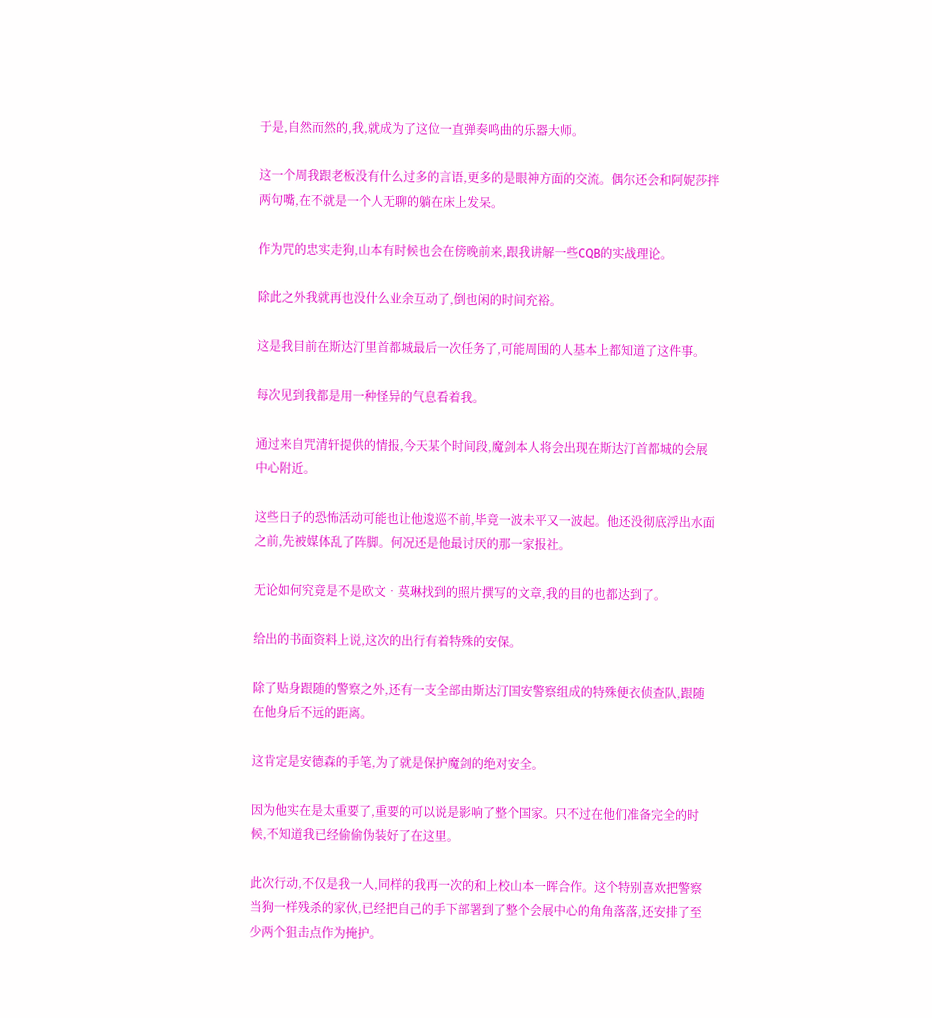于是,自然而然的,我,就成为了这位一直弹奏鸣曲的乐器大师。

这一个周我跟老板没有什么过多的言语,更多的是眼神方面的交流。偶尔还会和阿妮莎拌两句嘴,在不就是一个人无聊的躺在床上发呆。

作为咒的忠实走狗,山本有时候也会在傍晚前来,跟我讲解一些CQB的实战理论。

除此之外我就再也没什么业余互动了,倒也闲的时间充裕。

这是我目前在斯达汀里首都城最后一次任务了,可能周围的人基本上都知道了这件事。

每次见到我都是用一种怪异的气息看着我。

通过来自咒清轩提供的情报,今天某个时间段,魔剑本人将会出现在斯达汀首都城的会展中心附近。

这些日子的恐怖活动可能也让他逡巡不前,毕竟一波未平又一波起。他还没彻底浮出水面之前,先被媒体乱了阵脚。何况还是他最讨厌的那一家报社。

无论如何究竟是不是欧文•莫琳找到的照片撰写的文章,我的目的也都达到了。

给出的书面资料上说,这次的出行有着特殊的安保。

除了贴身跟随的警察之外,还有一支全部由斯达汀国安警察组成的特殊便衣侦查队,跟随在他身后不远的距离。

这肯定是安德森的手笔,为了就是保护魔剑的绝对安全。

因为他实在是太重要了,重要的可以说是影响了整个国家。只不过在他们准备完全的时候,不知道我已经偷偷伪装好了在这里。

此次行动,不仅是我一人,同样的我再一次的和上校山本一晖合作。这个特别喜欢把警察当狗一样残杀的家伙,已经把自己的手下部署到了整个会展中心的角角落落,还安排了至少两个狙击点作为掩护。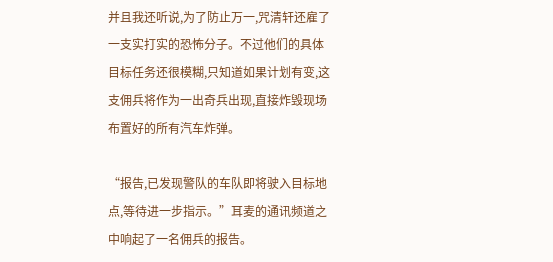并且我还听说,为了防止万一,咒清轩还雇了一支实打实的恐怖分子。不过他们的具体目标任务还很模糊,只知道如果计划有变,这支佣兵将作为一出奇兵出现,直接炸毁现场布置好的所有汽车炸弹。

“报告,已发现警队的车队即将驶入目标地点,等待进一步指示。”耳麦的通讯频道之中响起了一名佣兵的报告。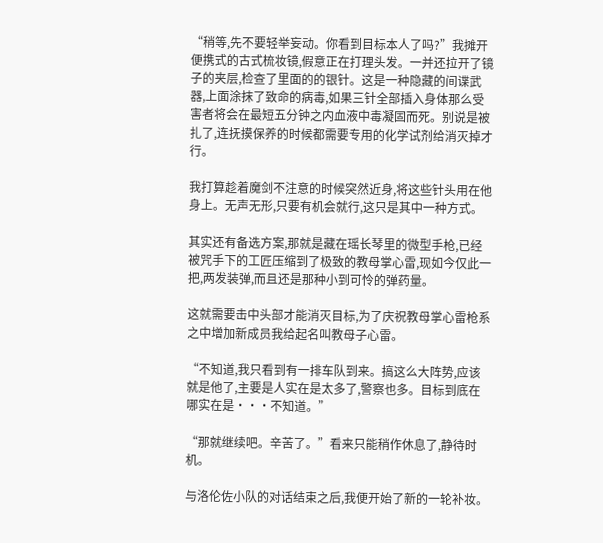“稍等,先不要轻举妄动。你看到目标本人了吗?”我摊开便携式的古式梳妆镜,假意正在打理头发。一并还拉开了镜子的夹层,检查了里面的的银针。这是一种隐藏的间谍武器,上面涂抹了致命的病毒,如果三针全部插入身体那么受害者将会在最短五分钟之内血液中毒凝固而死。别说是被扎了,连抚摸保养的时候都需要专用的化学试剂给消灭掉才行。

我打算趁着魔剑不注意的时候突然近身,将这些针头用在他身上。无声无形,只要有机会就行,这只是其中一种方式。

其实还有备选方案,那就是藏在瑶长琴里的微型手枪,已经被咒手下的工匠压缩到了极致的教母掌心雷,现如今仅此一把,两发装弹,而且还是那种小到可怜的弹药量。

这就需要击中头部才能消灭目标,为了庆祝教母掌心雷枪系之中增加新成员我给起名叫教母子心雷。

“不知道,我只看到有一排车队到来。搞这么大阵势,应该就是他了,主要是人实在是太多了,警察也多。目标到底在哪实在是···不知道。”

“那就继续吧。辛苦了。”看来只能稍作休息了,静待时机。

与洛伦佐小队的对话结束之后,我便开始了新的一轮补妆。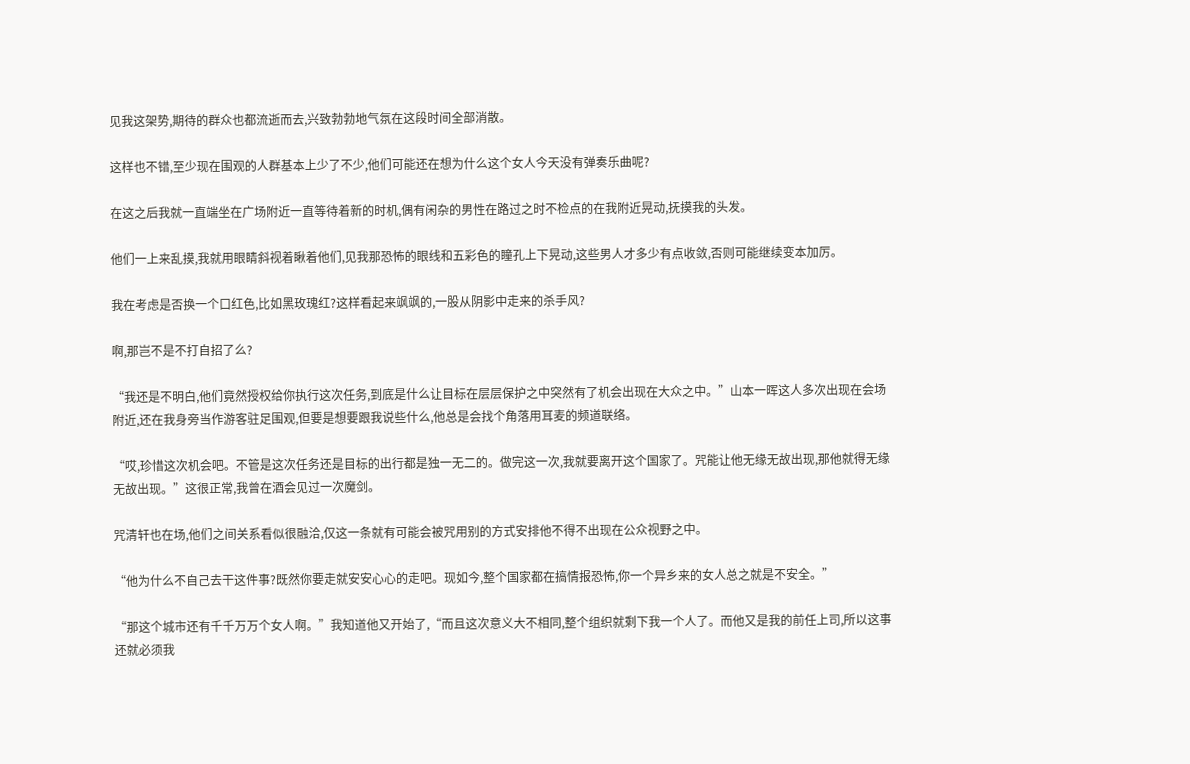见我这架势,期待的群众也都流逝而去,兴致勃勃地气氛在这段时间全部消散。

这样也不错,至少现在围观的人群基本上少了不少,他们可能还在想为什么这个女人今天没有弹奏乐曲呢?

在这之后我就一直端坐在广场附近一直等待着新的时机,偶有闲杂的男性在路过之时不检点的在我附近晃动,抚摸我的头发。

他们一上来乱摸,我就用眼睛斜视着瞅着他们,见我那恐怖的眼线和五彩色的瞳孔上下晃动,这些男人才多少有点收敛,否则可能继续变本加厉。

我在考虑是否换一个口红色,比如黑玫瑰红?这样看起来飒飒的,一股从阴影中走来的杀手风?

啊,那岂不是不打自招了么?

“我还是不明白,他们竟然授权给你执行这次任务,到底是什么让目标在层层保护之中突然有了机会出现在大众之中。”山本一晖这人多次出现在会场附近,还在我身旁当作游客驻足围观,但要是想要跟我说些什么,他总是会找个角落用耳麦的频道联络。

“哎,珍惜这次机会吧。不管是这次任务还是目标的出行都是独一无二的。做完这一次,我就要离开这个国家了。咒能让他无缘无故出现,那他就得无缘无故出现。”这很正常,我曾在酒会见过一次魔剑。

咒清轩也在场,他们之间关系看似很融洽,仅这一条就有可能会被咒用别的方式安排他不得不出现在公众视野之中。

“他为什么不自己去干这件事?既然你要走就安安心心的走吧。现如今,整个国家都在搞情报恐怖,你一个异乡来的女人总之就是不安全。”

“那这个城市还有千千万万个女人啊。”我知道他又开始了,“而且这次意义大不相同,整个组织就剩下我一个人了。而他又是我的前任上司,所以这事还就必须我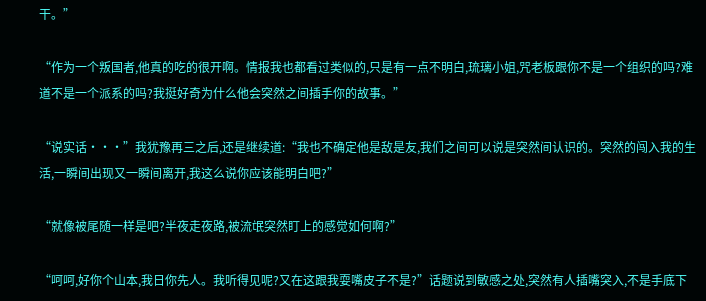干。”

“作为一个叛国者,他真的吃的很开啊。情报我也都看过类似的,只是有一点不明白,琉璃小姐,咒老板跟你不是一个组织的吗?难道不是一个派系的吗?我挺好奇为什么他会突然之间插手你的故事。”

“说实话···”我犹豫再三之后,还是继续道:“我也不确定他是敌是友,我们之间可以说是突然间认识的。突然的闯入我的生活,一瞬间出现又一瞬间离开,我这么说你应该能明白吧?”

“就像被尾随一样是吧?半夜走夜路,被流氓突然盯上的感觉如何啊?”

“呵呵,好你个山本,我日你先人。我听得见呢?又在这跟我耍嘴皮子不是?”话题说到敏感之处,突然有人插嘴突入,不是手底下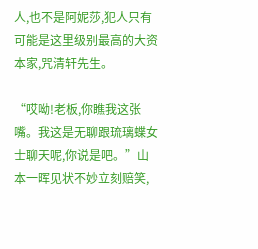人,也不是阿妮莎,犯人只有可能是这里级别最高的大资本家,咒清轩先生。

“哎呦!老板,你瞧我这张嘴。我这是无聊跟琉璃蝶女士聊天呢,你说是吧。”山本一晖见状不妙立刻赔笑,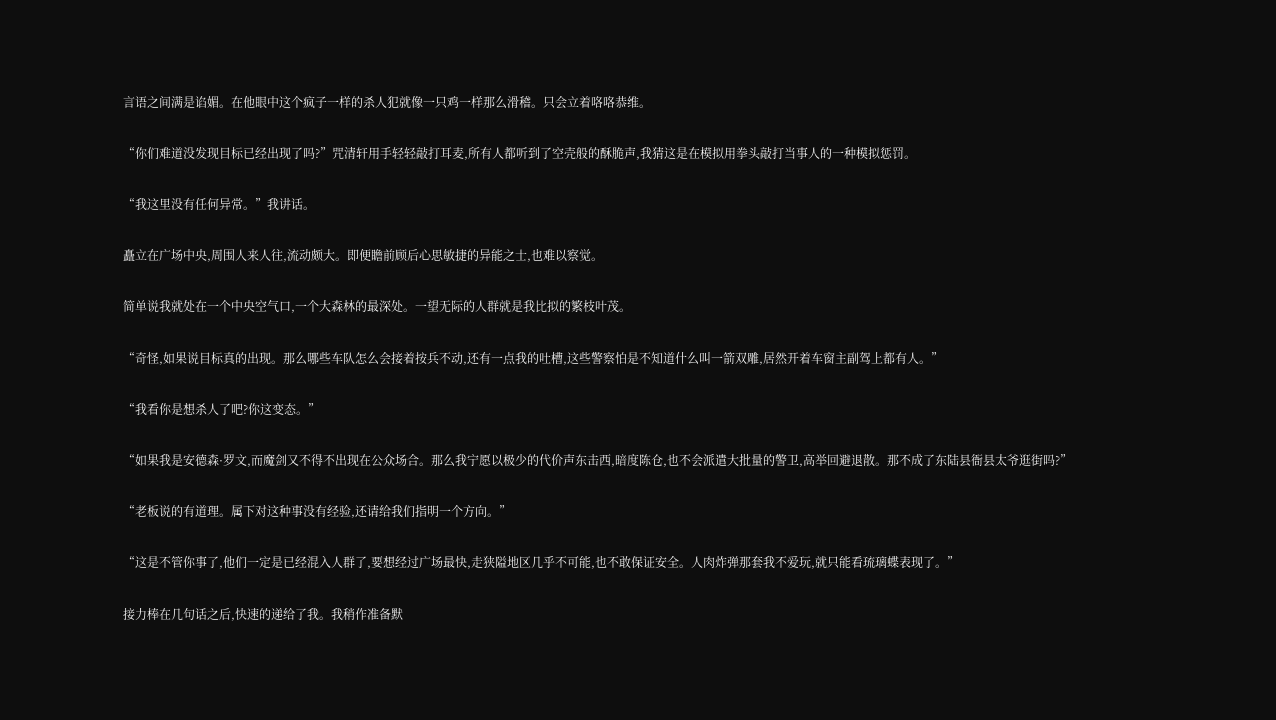言语之间满是谄媚。在他眼中这个疯子一样的杀人犯就像一只鸡一样那么滑稽。只会立着咯咯恭维。

“你们难道没发现目标已经出现了吗?”咒清轩用手轻轻敲打耳麦,所有人都听到了空壳般的酥脆声,我猜这是在模拟用拳头敲打当事人的一种模拟惩罚。

“我这里没有任何异常。”我讲话。

矗立在广场中央,周围人来人往,流动颇大。即便瞻前顾后心思敏捷的异能之士,也难以察觉。

简单说我就处在一个中央空气口,一个大森林的最深处。一望无际的人群就是我比拟的繁枝叶茂。

“奇怪,如果说目标真的出现。那么哪些车队怎么会接着按兵不动,还有一点我的吐槽,这些警察怕是不知道什么叫一箭双雕,居然开着车窗主副驾上都有人。”

“我看你是想杀人了吧?你这变态。”

“如果我是安德森·罗文,而魔剑又不得不出现在公众场合。那么我宁愿以极少的代价声东击西,暗度陈仓,也不会派遣大批量的警卫,高举回避退散。那不成了东陆县衙县太爷逛街吗?”

“老板说的有道理。属下对这种事没有经验,还请给我们指明一个方向。”

“这是不管你事了,他们一定是已经混入人群了,要想经过广场最快,走狭隘地区几乎不可能,也不敢保证安全。人肉炸弹那套我不爱玩,就只能看琉璃蝶表现了。”

接力棒在几句话之后,快速的递给了我。我稍作准备默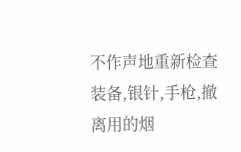不作声地重新检查装备,银针,手枪,撤离用的烟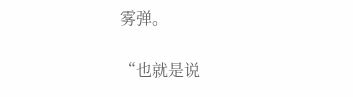雾弹。

“也就是说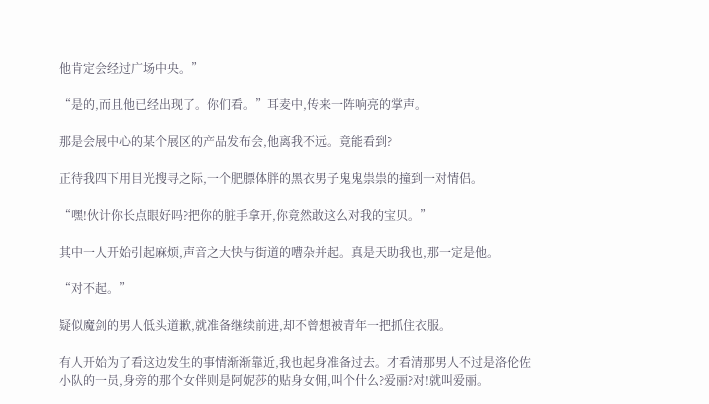他肯定会经过广场中央。”

“是的,而且他已经出现了。你们看。”耳麦中,传来一阵响亮的掌声。

那是会展中心的某个展区的产品发布会,他离我不远。竟能看到?

正待我四下用目光搜寻之际,一个肥膘体胖的黑衣男子鬼鬼祟祟的撞到一对情侣。

“嘿!伙计你长点眼好吗?把你的脏手拿开,你竟然敢这么对我的宝贝。”

其中一人开始引起麻烦,声音之大快与街道的嘈杂并起。真是天助我也,那一定是他。

“对不起。”

疑似魔剑的男人低头道歉,就准备继续前进,却不曾想被青年一把抓住衣服。

有人开始为了看这边发生的事情渐渐靠近,我也起身准备过去。才看清那男人不过是洛伦佐小队的一员,身旁的那个女伴则是阿妮莎的贴身女佣,叫个什么?爱丽?对!就叫爱丽。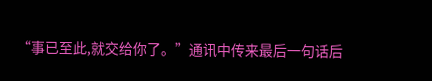“事已至此,就交给你了。”通讯中传来最后一句话后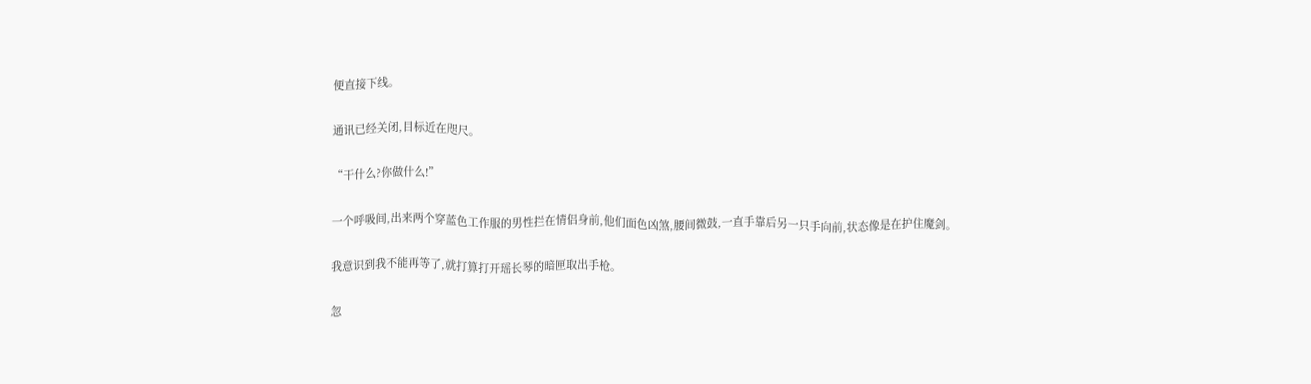便直接下线。

通讯已经关闭,目标近在咫尺。

“干什么?你做什么!”

一个呼吸间,出来两个穿蓝色工作服的男性拦在情侣身前,他们面色凶煞,腰间微鼓,一直手靠后另一只手向前,状态像是在护住魔剑。

我意识到我不能再等了,就打算打开瑶长琴的暗匣取出手枪。

忽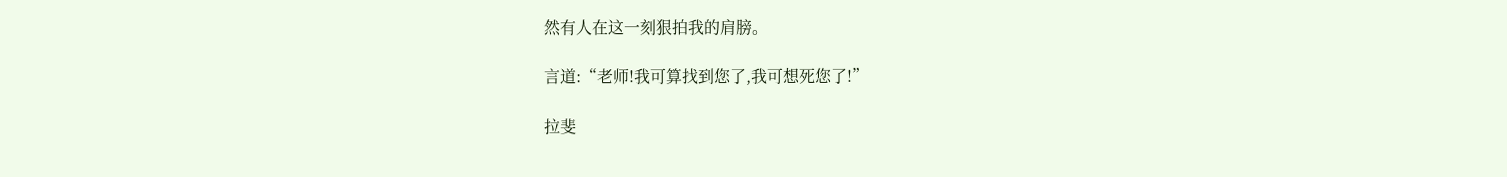然有人在这一刻狠拍我的肩膀。

言道:“老师!我可算找到您了,我可想死您了!”

拉斐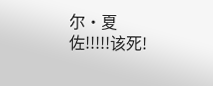尔·夏佐!!!!!该死!